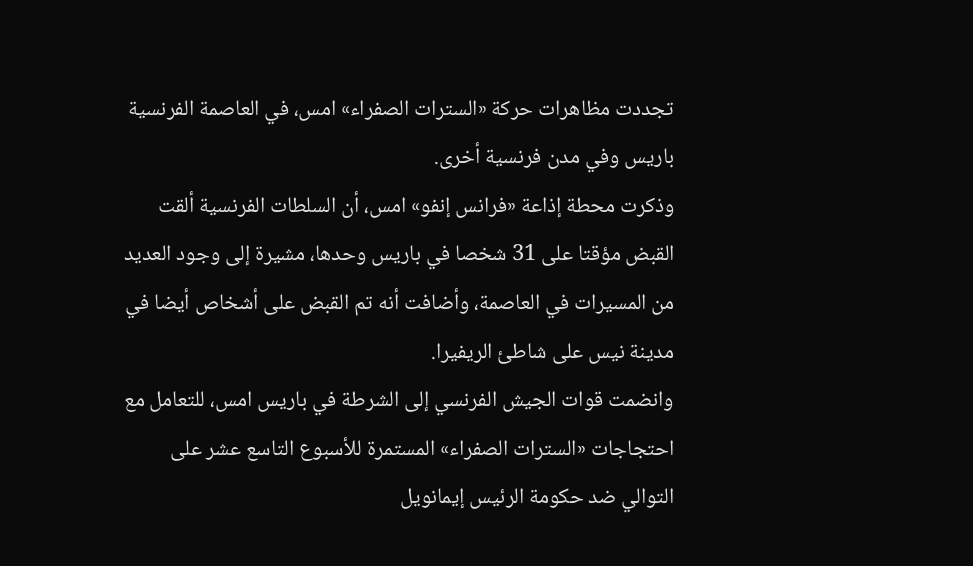تجددت مظاهرات حركة «السترات الصفراء» امس، في العاصمة الفرنسية باريس وفي مدن فرنسية أخرى.
وذكرت محطة إذاعة «فرانس إنفو» امس، أن السلطات الفرنسية ألقت القبض مؤقتا على 31 شخصا في باريس وحدها، مشيرة إلى وجود العديد من المسيرات في العاصمة، وأضافت أنه تم القبض على أشخاص أيضا في مدينة نيس على شاطئ الريفيرا.
وانضمت قوات الجيش الفرنسي إلى الشرطة في باريس امس، للتعامل مع احتجاجات «السترات الصفراء» المستمرة للأسبوع التاسع عشر على التوالي ضد حكومة الرئيس إيمانويل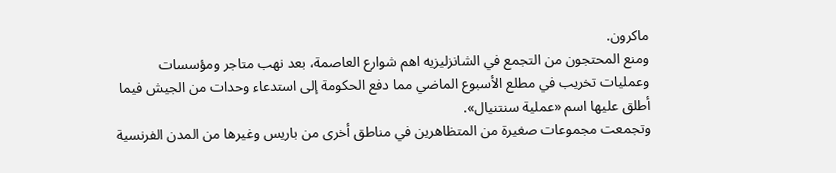ماكرون.
ومنع المحتجون من التجمع في الشانزليزيه اهم شوارع العاصمة، بعد نهب متاجر ومؤسسات وعمليات تخريب في مطلع الأسبوع الماضي مما دفع الحكومة إلى استدعاء وحدات من الجيش فيما أطلق عليها اسم «عملية سنتنيال».
وتجمعت مجموعات صغيرة من المتظاهرين في مناطق أخرى من باريس وغيرها من المدن الفرنسية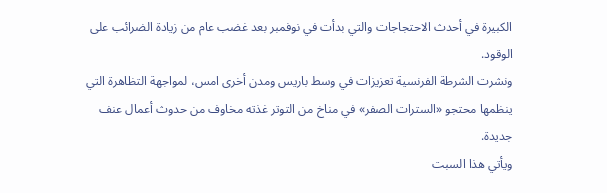الكبيرة في أحدث الاحتجاجات والتي بدأت في نوفمبر بعد غضب عام من زيادة الضرائب على الوقود.
ونشرت الشرطة الفرنسية تعزيزات في وسط باريس ومدن أخرى امس، لمواجهة التظاهرة التي ينظمها محتجو «السترات الصفر» في مناخ من التوتر غذته مخاوف من حدوث أعمال عنف جديدة.
ويأتي هذا السبت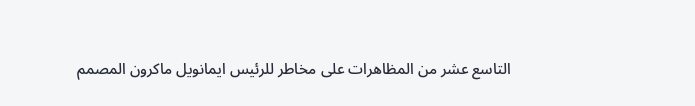التاسع عشر من المظاهرات على مخاطر للرئيس ايمانويل ماكرون المصمم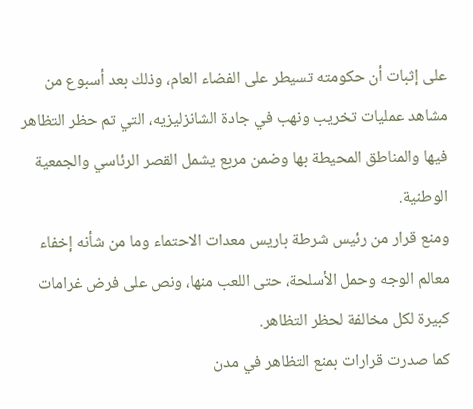على إثبات أن حكومته تسيطر على الفضاء العام، وذلك بعد أسبوع من مشاهد عمليات تخريب ونهب في جادة الشانزليزيه، التي تم حظر التظاهر فيها والمناطق المحيطة بها وضمن مربع يشمل القصر الرئاسي والجمعية الوطنية.
ومنع قرار من رئيس شرطة باريس معدات الاحتماء وما من شأنه إخفاء معالم الوجه وحمل الأسلحة، حتى اللعب منها، ونص على فرض غرامات كبيرة لكل مخالفة لحظر التظاهر.
كما صدرت قرارات بمنع التظاهر في مدن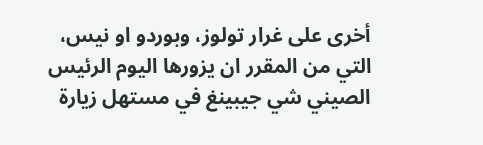أخرى على غرار تولوز، وبوردو او نيس، التي من المقرر ان يزورها اليوم الرئيس الصيني شي جيبينغ في مستهل زيارة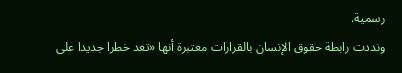رسمية.
ونددت رابطة حقوق الإنسان بالقرارات معتبرة أنها «تعد خطرا جديدا على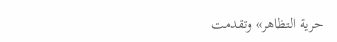حرية التظاهر» وتقدمت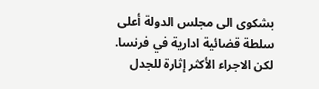بشكوى الى مجلس الدولة أعلى سلطة قضائية ادارية في فرنسا. لكن الاجراء الأكثر إثارة للجدل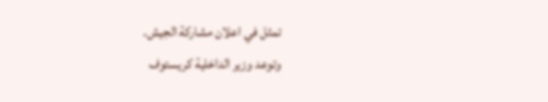تمثل في اعلان مشاركة الجيش.
وتوعد وزير الداخلية كريستوف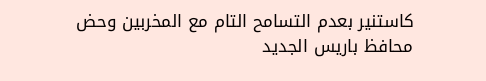كاستنير بعدم التسامح التام مع المخربين وحض محافظ باريس الجديد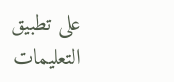على تطبيق التعليمات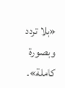«بلا تردد وبصورة كاملة».